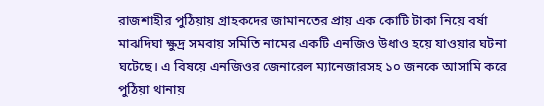রাজশাহীর পুঠিয়ায় গ্রাহকদের জামানতের প্রায় এক কোটি টাকা নিয়ে বর্ষা মাঝদিঘা ক্ষুদ্র সমবায় সমিতি নামের একটি এনজিও উধাও হয়ে যাওয়ার ঘটনা ঘটেছে। এ বিষয়ে এনজিওর জেনারেল ম্যানেজারসহ ১০ জনকে আসামি করে পুঠিয়া থানায়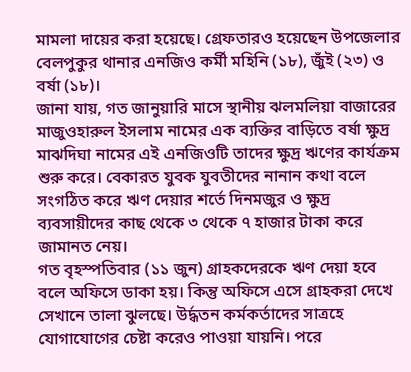মামলা দায়ের করা হয়েছে। গ্রেফতারও হয়েছেন উপজেলার বেলপুকুর থানার এনজিও কর্মী মহিনি (১৮), জুঁই (২৩) ও বর্ষা (১৮)।
জানা যায়, গত জানুয়ারি মাসে স্থানীয় ঝলমলিয়া বাজারের মাজুওহারুল ইসলাম নামের এক ব্যক্তির বাড়িতে বর্ষা ক্ষুদ্র মাঝদিঘা নামের এই এনজিওটি তাদের ক্ষুদ্র ঋণের কার্যক্রম শুরু করে। বেকারত যুবক যুবতীদের নানান কথা বলে সংগঠিত করে ঋণ দেয়ার শর্তে দিনমজুর ও ক্ষুদ্র ব্যবসায়ীদের কাছ থেকে ৩ থেকে ৭ হাজার টাকা করে জামানত নেয়।
গত বৃহস্পতিবার (১১ জুন) গ্রাহকদেরকে ঋণ দেয়া হবে বলে অফিসে ডাকা হয়। কিন্তু অফিসে এসে গ্রাহকরা দেখে সেখানে তালা ঝুলছে। উর্দ্ধতন কর্মকর্তাদের সাত্রহে যোগাযোগের চেষ্টা করেও পাওয়া যায়নি। পরে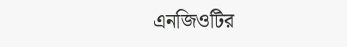এনজিওটির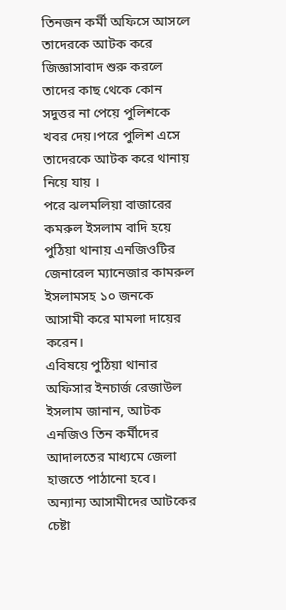তিনজন কর্মী অফিসে আসলে তাদেরকে আটক করে জিজ্ঞাসাবাদ শুরু করলে তাদের কাছ থেকে কোন সদুত্তর না পেয়ে পুলিশকে খবর দেয়।পরে পুলিশ এসে তাদেরকে আটক করে থানায় নিয়ে যায় ।
পরে ঝলমলিয়া বাজারের কমরুল ইসলাম বাদি হয়ে পুঠিয়া থানায় এনজিওটির জেনারেল ম্যানেজার কামরুল ইসলামসহ ১০ জনকে আসামী করে মামলা দায়ের করেন।
এবিষয়ে পুঠিয়া থানার অফিসার ইনচার্জ রেজাউল ইসলাম জানান, আটক এনজিও তিন কর্মীদের আদালতের মাধ্যমে জেলা হাজতে পাঠানো হবে। অন্যান্য আসামীদের আটকের চেষ্টা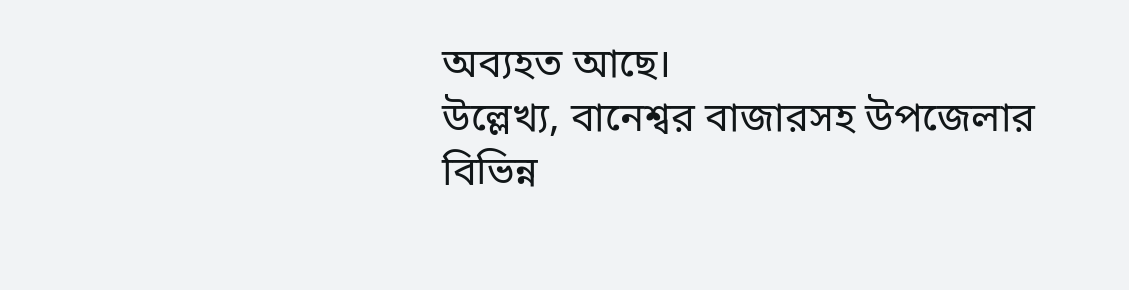অব্যহত আছে।
উল্লেখ্য, বানেশ্বর বাজারসহ উপজেলার বিভিন্ন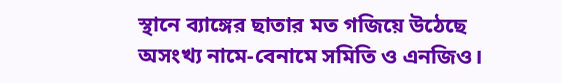স্থানে ব্যাঙ্গের ছাতার মত গজিয়ে উঠেছে অসংখ্য নামে-বেনামে সমিতি ও এনজিও।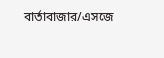বার্তাবাজার/এসজে